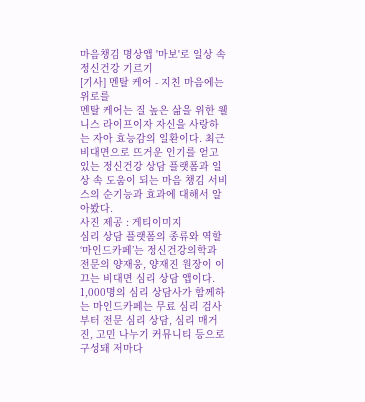마음챙김 명상앱 '마보'로 일상 속 정신건강 기르기
[기사] 멘탈 케어 - 지친 마음에는 위로를
멘탈 케어는 질 높은 삶을 위한 웰니스 라이프이자 자신을 사랑하는 자아 효능감의 일환이다. 최근 비대면으로 뜨거운 인기를 얻고 있는 정신건강 상담 플랫폼과 일상 속 도움이 되는 마음 챙김 서비스의 순기능과 효과에 대해서 알아봤다.
사진 제공 : 게티이미지
심리 상담 플랫폼의 종류와 역할
‘마인드카페’는 정신건강의학과 전문의 양재웅, 양재진 원장이 이끄는 비대면 심리 상담 앱이다. 1,000명의 심리 상담사가 함께하는 마인드카페는 무료 심리 검사부터 전문 심리 상담, 심리 매거진, 고민 나누기 커뮤니티 등으로 구성돼 저마다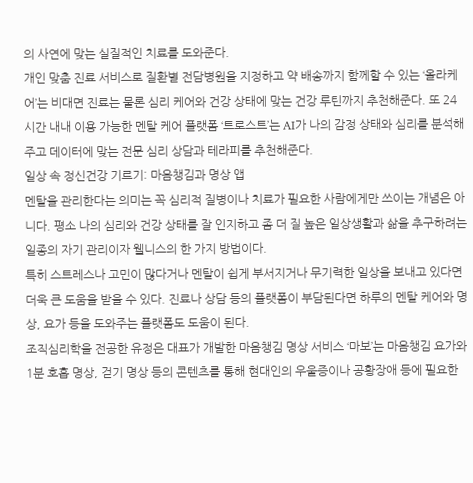의 사연에 맞는 실질적인 치료를 도와준다.
개인 맞춤 진료 서비스로 질환별 전담병원을 지정하고 약 배송까지 함께할 수 있는 ‘올라케어’는 비대면 진료는 물론 심리 케어와 건강 상태에 맞는 건강 루틴까지 추천해준다. 또 24시간 내내 이용 가능한 멘탈 케어 플랫폼 ‘트로스트’는 AI가 나의 감정 상태와 심리를 분석해주고 데이터에 맞는 전문 심리 상담과 테라피를 추천해준다.
일상 속 정신건강 기르기: 마음챙김과 명상 앱
멘탈을 관리한다는 의미는 꼭 심리적 질병이나 치료가 필요한 사람에게만 쓰이는 개념은 아니다. 평소 나의 심리와 건강 상태를 잘 인지하고 좀 더 질 높은 일상생활과 삶을 추구하려는 일종의 자기 관리이자 웰니스의 한 가지 방법이다.
특히 스트레스나 고민이 많다거나 멘탈이 쉽게 부서지거나 무기력한 일상을 보내고 있다면 더욱 큰 도움을 받을 수 있다. 진료나 상담 등의 플랫폼이 부담된다면 하루의 멘탈 케어와 명상, 요가 등을 도와주는 플랫폼도 도움이 된다.
조직심리학을 전공한 유정은 대표가 개발한 마음챙김 명상 서비스 ‘마보’는 마음챙김 요가와 1분 호흡 명상, 걷기 명상 등의 콘텐츠를 통해 현대인의 우울증이나 공황장애 등에 필요한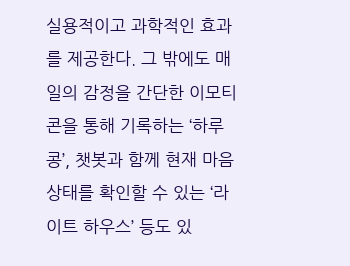실용적이고 과학적인 효과를 제공한다. 그 밖에도 매일의 감정을 간단한 이모티콘을 통해 기록하는 ‘하루콩’, 챗봇과 함께 현재 마음 상태를 확인할 수 있는 ‘라이트 하우스’ 등도 있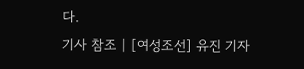다.
기사 참조 | [여성조선] 유진 기자